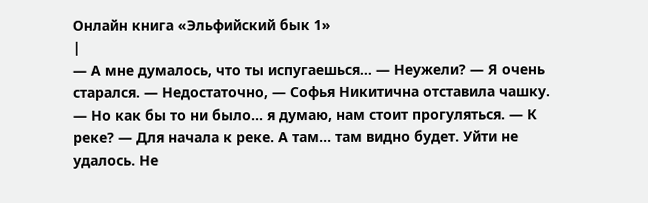Онлайн книга «Эльфийский бык 1»
|
— А мне думалось, что ты испугаешься… — Неужели? — Я очень старался. — Недостаточно, — Софья Никитична отставила чашку. — Но как бы то ни было… я думаю, нам стоит прогуляться. — К реке? — Для начала к реке. А там… там видно будет. Уйти не удалось. Не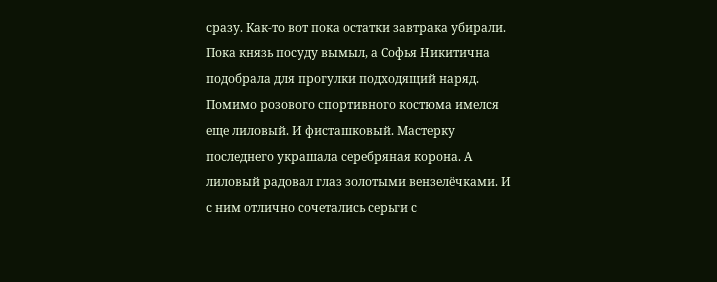сразу. Как-то вот пока остатки завтрака убирали. Пока князь посуду вымыл, а Софья Никитична подобрала для прогулки подходящий наряд. Помимо розового спортивного костюма имелся еще лиловый. И фисташковый. Мастерку последнего украшала серебряная корона. А лиловый радовал глаз золотыми вензелёчками. И с ним отлично сочетались серьги с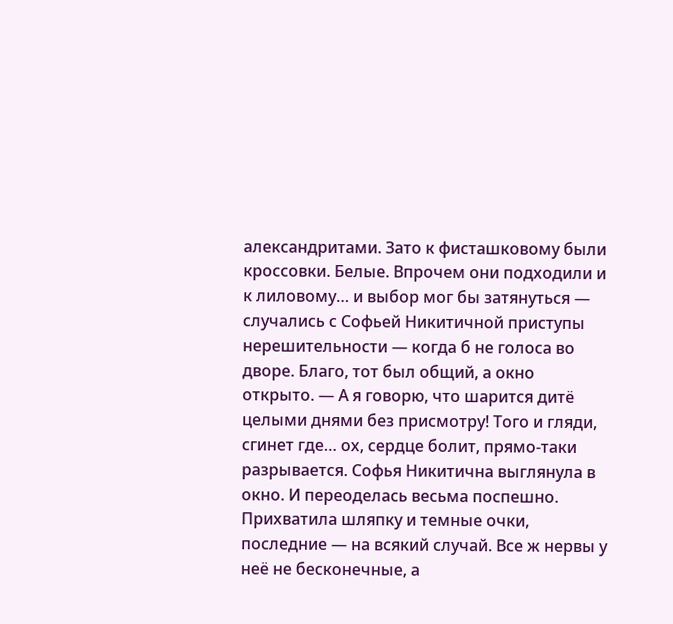александритами. Зато к фисташковому были кроссовки. Белые. Впрочем они подходили и к лиловому… и выбор мог бы затянуться — случались с Софьей Никитичной приступы нерешительности — когда б не голоса во дворе. Благо, тот был общий, а окно открыто. — А я говорю, что шарится дитё целыми днями без присмотру! Того и гляди, сгинет где… ох, сердце болит, прямо-таки разрывается. Софья Никитична выглянула в окно. И переоделась весьма поспешно. Прихватила шляпку и темные очки, последние — на всякий случай. Все ж нервы у неё не бесконечные, а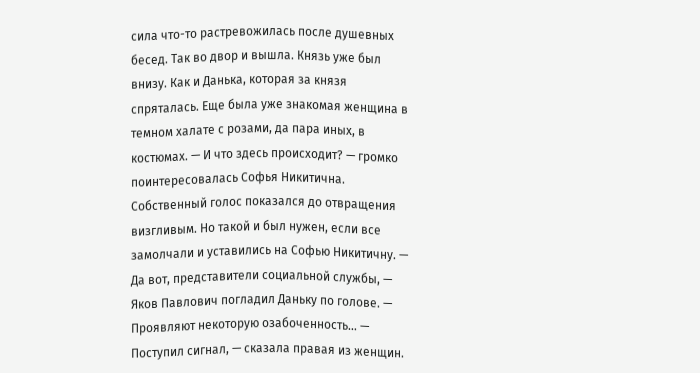сила что-то растревожилась после душевных бесед. Так во двор и вышла. Князь уже был внизу. Как и Данька, которая за князя спряталась. Еще была уже знакомая женщина в темном халате с розами, да пара иных, в костюмах. — И что здесь происходит? — громко поинтересовалась Софья Никитична. Собственный голос показался до отвращения визгливым. Но такой и был нужен, если все замолчали и уставились на Софью Никитичну. — Да вот, представители социальной службы, — Яков Павлович погладил Даньку по голове. — Проявляют некоторую озабоченность… — Поступил сигнал, — сказала правая из женщин.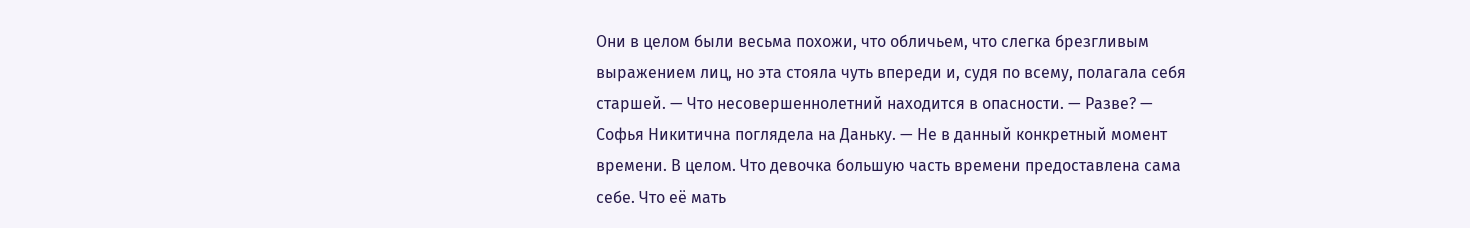Они в целом были весьма похожи, что обличьем, что слегка брезгливым выражением лиц, но эта стояла чуть впереди и, судя по всему, полагала себя старшей. — Что несовершеннолетний находится в опасности. — Разве? — Софья Никитична поглядела на Даньку. — Не в данный конкретный момент времени. В целом. Что девочка большую часть времени предоставлена сама себе. Что её мать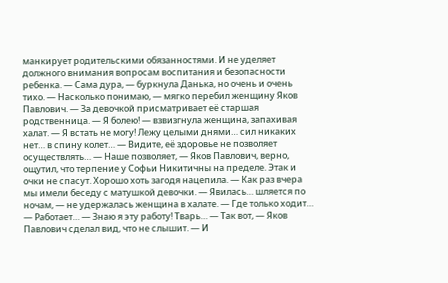манкирует родительскими обязанностями. И не уделяет должного внимания вопросам воспитания и безопасности ребенка. — Сама дура, — буркнула Данька, но очень и очень тихо. — Насколько понимаю, — мягко перебил женщину Яков Павлович. — За девочкой присматривает её старшая родственница. — Я болею! — взвизгнула женщина, запахивая халат. — Я встать не могу! Лежу целыми днями… сил никаких нет… в спину колет… — Видите, её здоровье не позволяет осуществлять… — Наше позволяет, — Яков Павлович, верно, ощутил, что терпение у Софьи Никитичны на пределе. Этак и очки не спасут. Хорошо хоть загодя нацепила. — Как раз вчера мы имели беседу с матушкой девочки. — Явилась… шляется по ночам, — не удержалась женщина в халате. — Где только ходит… — Работает… — Знаю я эту работу! Тварь… — Так вот, — Яков Павлович сделал вид, что не слышит. — И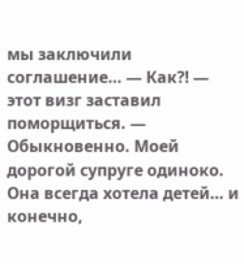мы заключили соглашение… — Как⁈ — этот визг заставил поморщиться. — Обыкновенно. Моей дорогой супруге одиноко. Она всегда хотела детей… и конечно,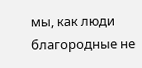мы, как люди благородные не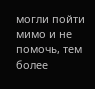могли пойти мимо и не помочь, тем более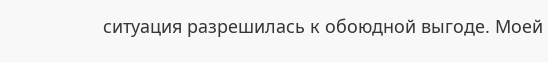ситуация разрешилась к обоюдной выгоде. Моей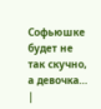Софьюшке будет не так скучно, а девочка… |